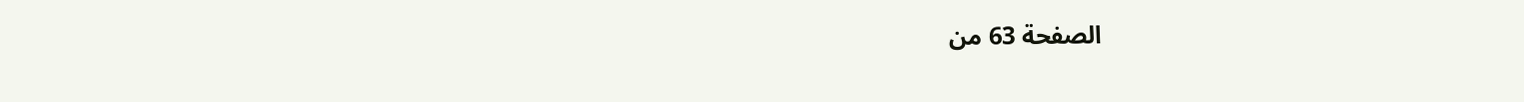الصفحة 63 من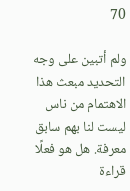70

ولم أتبين على وجه التحديد مبعث هذا الاهتمام من ناس ليست لنا بهم سابق معرفة. هل هو فعلًا قراءة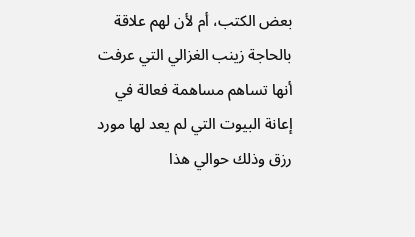بعض الكتب، أم لأن لهم علاقة بالحاجة زينب الغزالي التي عرفت أنها تساهم مساهمة فعالة في إعانة البيوت التي لم يعد لها مورد رزق وذلك حوالي هذا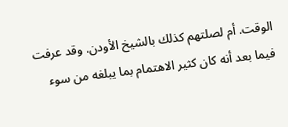الوقت. أم لصلتهم كذلك بالشيخ الأودن. وقد عرفت فيما بعد أنه كان كثير الاهتمام بما يبلغه من سوء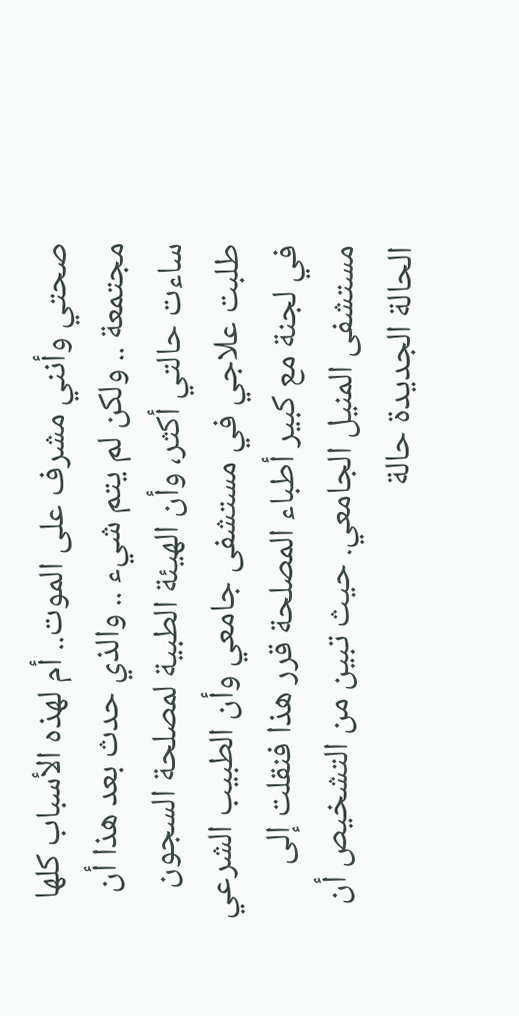صحتي وأنني مشرف على الموت.. أم لهذه الأسباب كلها مجتمعة .. ولكن لم يتم شيء .. والذي حدث بعد هذا أن ساءت حالتي أكثر، وأن الهيئة الطبية لمصلحة السجون طلبت علاجي في مستشفى جامعي وأن الطبيب الشرعي في لجنة مع كبير أطباء المصلحة قرر هذا فنقلت إلى مستشفى المنيل الجامعي. حيث تبين من التشخيص أن الحالة الجديدة حالة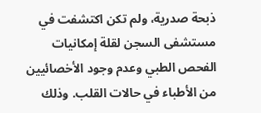ذبحة صدرية، ولم تكن اكتشفت في مستشفى السجن لقلة إمكانيات الفحص الطبي وعدم وجود الأخصائيين من الأطباء في حالات القلب. وذلك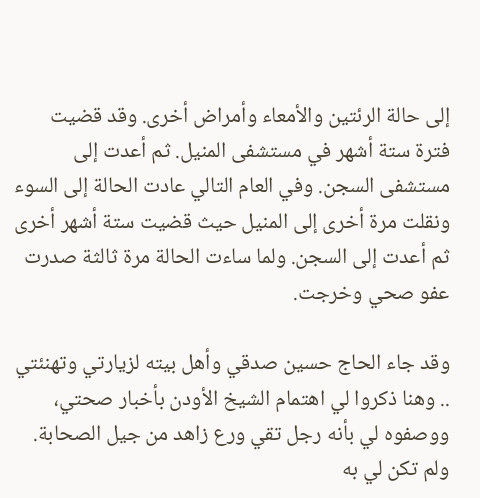إلى حالة الرئتين والأمعاء وأمراض أخرى. وقد قضيت فترة ستة أشهر في مستشفى المنيل. ثم أعدت إلى مستشفى السجن. وفي العام التالي عادت الحالة إلى السوء ونقلت مرة أخرى إلى المنيل حيث قضيت ستة أشهر أخرى ثم أعدت إلى السجن. ولما ساءت الحالة مرة ثالثة صدرت عفو صحي وخرجت.

وقد جاء الحاج حسين صدقي وأهل بيته لزيارتي وتهنئتي .. وهنا ذكروا لي اهتمام الشيخ الأودن بأخبار صحتي، ووصفوه لي بأنه رجل تقي ورع زاهد من جيل الصحابة. ولم تكن لي به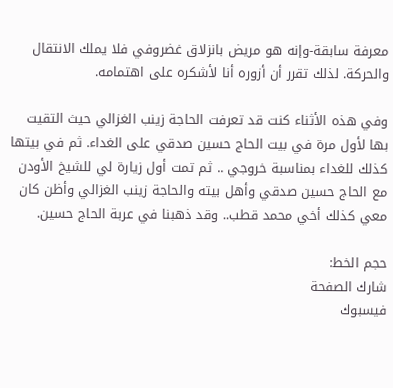معرفة سابقة-وإنه هو مريض بانزلاق غضروفي فلا يملك الانتقال والحركة. لذلك تقرر أن أزوره أنا لأشكره على اهتمامه.

وفي هذه الأثناء كنت قد تعرفت الحاجة زينب الغزالي حيث التقيت بها لأول مرة في بيت الحاج حسين صدقي على الغداء. ثم في بيتها كذلك للغداء بمناسبة خروجي .. ثم تمت أول زيارة لي للشيخ الأودن مع الحاج حسين صدقي وأهل بيته والحاجة زينب الغزالي وأظن كان معي كذلك أخي محمد قطب.. وقد ذهبنا في عربة الحاج حسين.

حجم الخط:
شارك الصفحة
فيسبوك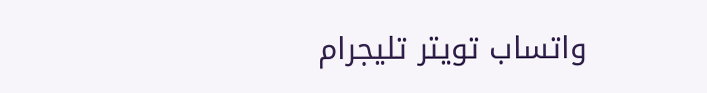واتساب تويتر تليجرام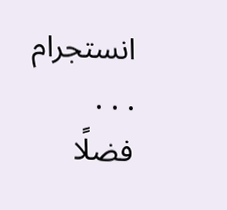انستجرام
. . .
فضلًا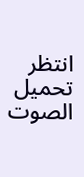انتظر تحميل الصوت